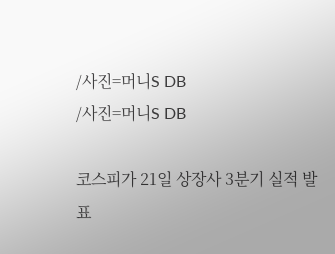/사진=머니S DB
/사진=머니S DB

코스피가 21일 상장사 3분기 실적 발표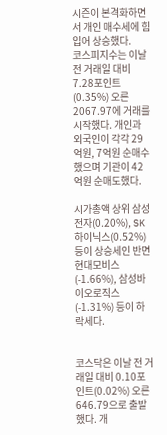시즌이 본격화하면서 개인 매수세에 힘입어 상승했다.
코스피지수는 이날 전 거래일 대비 7.28포인트(0.35%) 오른 2067.97에 거래를 시작했다. 개인과 외국인이 각각 29억원, 7억원 순매수했으며 기관이 42억원 순매도했다.

시가총액 상위 삼성전자(0.20%), SK하이닉스(0.52%) 등이 상승세인 반면 현대모비스(-1.66%), 삼성바이오로직스(-1.31%) 등이 하락세다.


코스닥은 이날 전 거래일 대비 0.10포인트(0.02%) 오른 646.79으로 출발했다. 개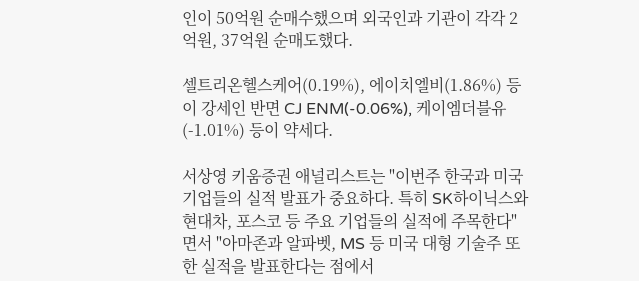인이 50억원 순매수했으며 외국인과 기관이 각각 2억원, 37억원 순매도했다.

셀트리온헬스케어(0.19%), 에이치엘비(1.86%) 등이 강세인 반면 CJ ENM(-0.06%), 케이엠더블유(-1.01%) 등이 약세다.

서상영 키움증권 애널리스트는 "이번주 한국과 미국 기업들의 실적 발표가 중요하다. 특히 SK하이닉스와 현대차, 포스코 등 주요 기업들의 실적에 주목한다"면서 "아마존과 알파벳, MS 등 미국 대형 기술주 또한 실적을 발표한다는 점에서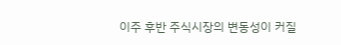이주 후반 주식시장의 변동성이 커질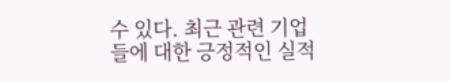수 있다. 최근 관련 기업들에 대한 긍정적인 실적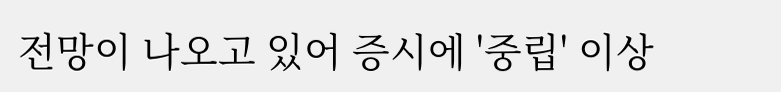전망이 나오고 있어 증시에 '중립' 이상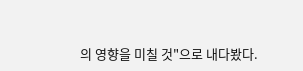의 영향을 미칠 것"으로 내다봤다.